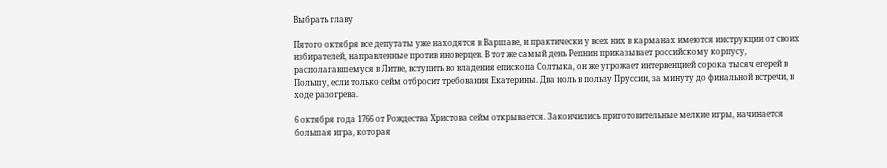Выбрать главу

Пятого октября все депутаты уже находятся в Варшаве, и практически у всех них в карманах имеются инструкции от своих избирателей, направленные против иноверцев. В тот же самый день Репнин приказывает российскому корпусу, располагавшемуся в Литве, вступить во владения епископа Солтыка, он же угрожает интервенцией сорока тысяч егерей в Польшу, если только сейм отбросит требования Екатерины. Два ноль в пользу Пруссии, за минуту до финальной встречи, в ходе разогрева.

6 октября года 1766 от Рождества Христова сейм открывается. Закончились приготовительные мелкие игры, начинается большая игра, которая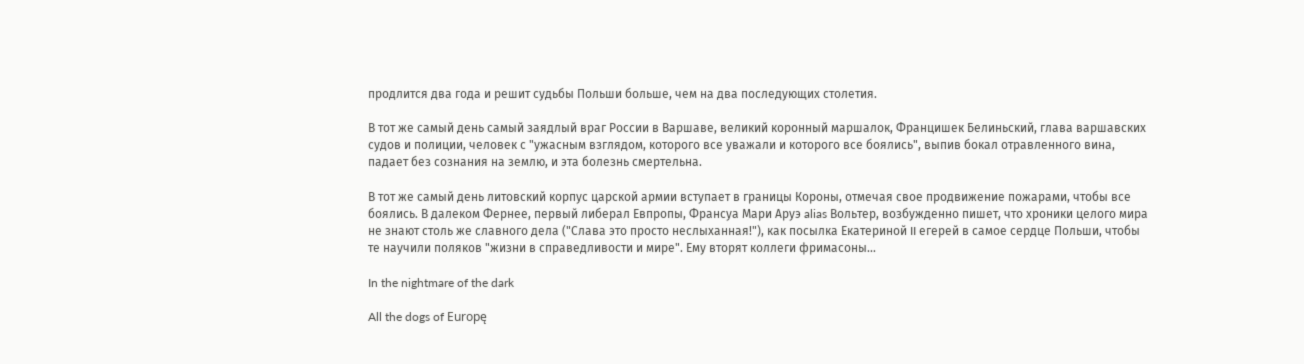продлится два года и решит судьбы Польши больше, чем на два последующих столетия.

В тот же самый день самый заядлый враг России в Варшаве, великий коронный маршалок, Францишек Белиньский, глава варшавских судов и полиции, человек с "ужасным взглядом, которого все уважали и которого все боялись", выпив бокал отравленного вина, падает без сознания на землю, и эта болезнь смертельна.

В тот же самый день литовский корпус царской армии вступает в границы Короны, отмечая свое продвижение пожарами, чтобы все боялись. В далеком Фернее, первый либерал Евпропы, Франсуа Мари Аруэ alias Вольтер, возбужденно пишет, что хроники целого мира не знают столь же славного дела ("Слава это просто неслыханная!"), как посылка Екатериной II егерей в самое сердце Польши, чтобы те научили поляков "жизни в справедливости и мире". Ему вторят коллеги фримасоны...

In the nightmare of the dark

All the dogs of Europę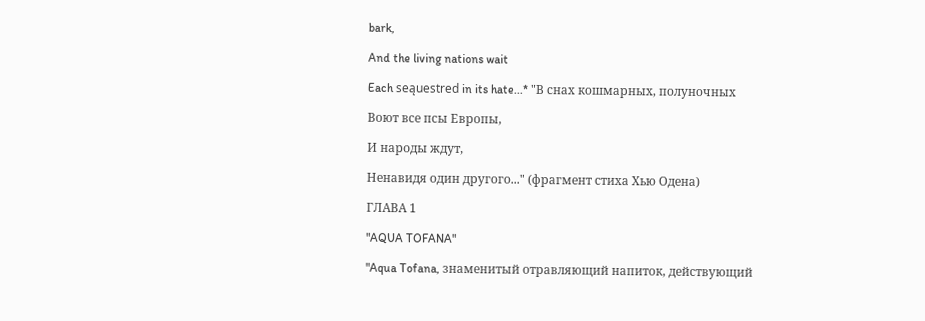bark,

And the living nations wait

Each seąuestred in its hate...* "В снах кошмарных, полуночных

Воют все псы Европы,

И народы ждут,

Ненавидя один другого..." (фрагмент стиха Хью Одена)

ГЛАВА 1

"AQUA TOFANA"

"Aqua Tofana, знаменитый отравляющий напиток, действующий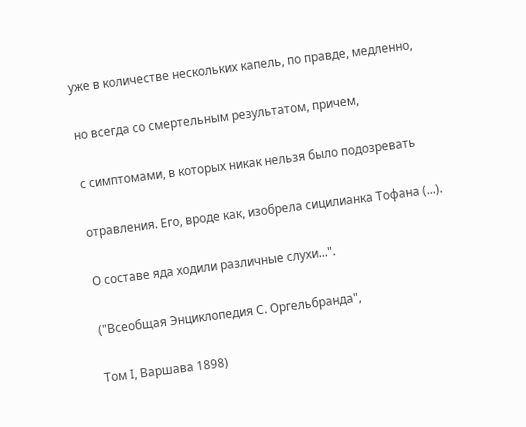уже в количестве нескольких капель, по правде, медленно,

но всегда со смертельным результатом, причем,

с симптомами, в которых никак нельзя было подозревать

отравления. Его, вроде как, изобрела сицилианка Тофана (...).

О составе яда ходили различные слухи...".

("Всеобщая Энциклопедия С. Оргельбранда",

Том I, Варшава 1898)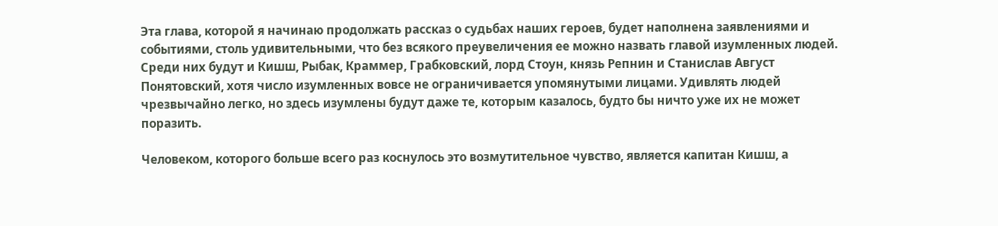Эта глава, которой я начинаю продолжать рассказ о судьбах наших героев, будет наполнена заявлениями и событиями, столь удивительными, что без всякого преувеличения ее можно назвать главой изумленных людей. Среди них будут и Кишш, Рыбак, Краммер, Грабковский, лорд Стоун, князь Репнин и Станислав Август Понятовский, хотя число изумленных вовсе не ограничивается упомянутыми лицами. Удивлять людей чрезвычайно легко, но здесь изумлены будут даже те, которым казалось, будто бы ничто уже их не может поразить.

Человеком, которого больше всего раз коснулось это возмутительное чувство, является капитан Кишш, а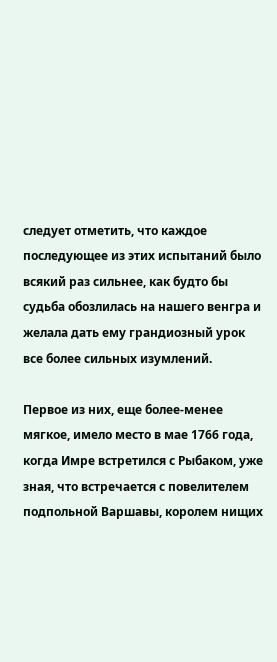следует отметить, что каждое последующее из этих испытаний было всякий раз сильнее, как будто бы судьба обозлилась на нашего венгра и желала дать ему грандиозный урок все более сильных изумлений.

Первое из них, еще более-менее мягкое, имело место в мае 1766 года, когда Имре встретился с Рыбаком, уже зная, что встречается с повелителем подпольной Варшавы, королем нищих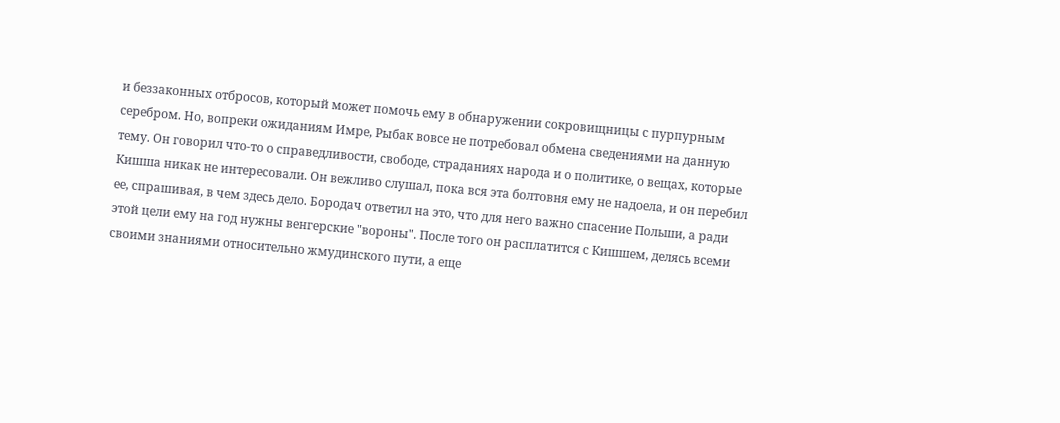и беззаконных отбросов, который может помочь ему в обнаружении сокровищницы с пурпурным серебром. Но, вопреки ожиданиям Имре, Рыбак вовсе не потребовал обмена сведениями на данную тему. Он говорил что-то о справедливости, свободе, страданиях народа и о политике, о вещах, которые Кишша никак не интересовали. Он вежливо слушал, пока вся эта болтовня ему не надоела, и он перебил ее, спрашивая, в чем здесь дело. Бородач ответил на это, что для него важно спасение Польши, а ради этой цели ему на год нужны венгерские "вороны". После того он расплатится с Кишшем, делясь всеми своими знаниями относительно жмудинского пути, а еще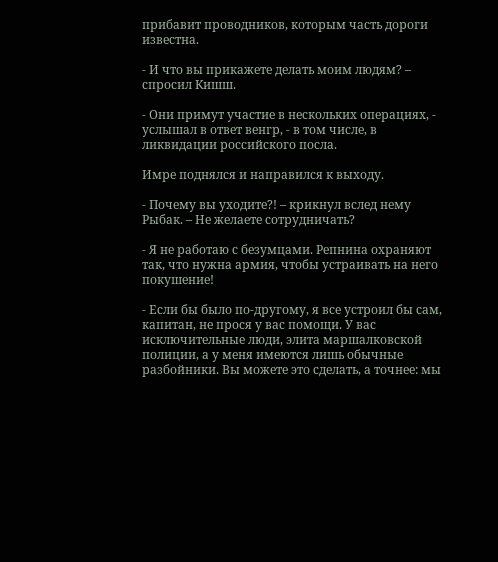прибавит проводников, которым часть дороги известна.

- И что вы прикажете делать моим людям? – спросил Кишш.

- Они примут участие в нескольких операциях, - услышал в ответ венгр, - в том числе, в ликвидации российского посла.

Имре поднялся и направился к выходу.

- Почему вы уходите?! – крикнул вслед нему Рыбак. – Не желаете сотрудничать?

- Я не работаю с безумцами. Репнина охраняют так, что нужна армия, чтобы устраивать на него покушение!

- Если бы было по-другому, я все устроил бы сам, капитан, не прося у вас помощи. У вас исключительные люди, элита маршалковской полиции, а у меня имеются лишь обычные разбойники. Вы можете это сделать, а точнее: мы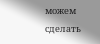можем сделать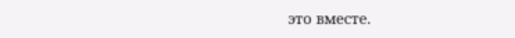это вместе.